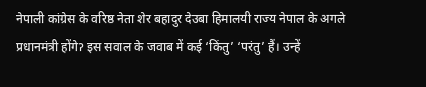नेपाली कांग्रेस के वरिष्ठ नेता शेर बहादुर देउबा हिमालयी राज्य नेपाल के अगले प्रधानमंत्री होंगेॽ इस सवाल के जवाब में कई ‘किंतु’ ‘परंतु’ हैं। उन्हें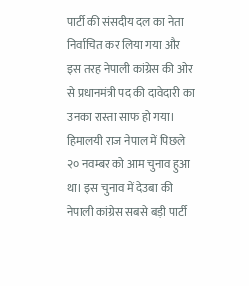पार्टी की संसदीय दल का नेता निर्वाचित कर लिया गया और इस तरह नेपाली कांग्रेस की ओर से प्रधानमंत्री पद की दावेदारी का उनका रास्ता साफ हो गया। हिमालयी राज नेपाल में पिछले २० नवम्बर को आम चुनाव हुआ था। इस चुनाव में देउबा की नेपाली कांग्रेस सबसे बड़ी पार्टी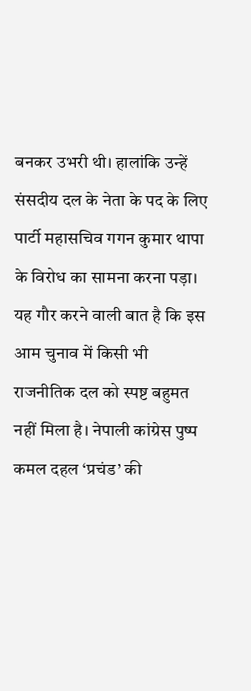बनकर उभरी थी। हालांकि उन्हें संसदीय दल के नेता के पद के लिए पार्टी महासचिव गगन कुमार थापा के विरोध का सामना करना पड़ा। यह गौर करने वाली बात है कि इस आम चुनाव में किसी भी राजनीतिक दल को स्पष्ट बहुमत नहीं मिला है। नेपाली कांग्रेस पुष्प कमल दहल ‘प्रचंड’ की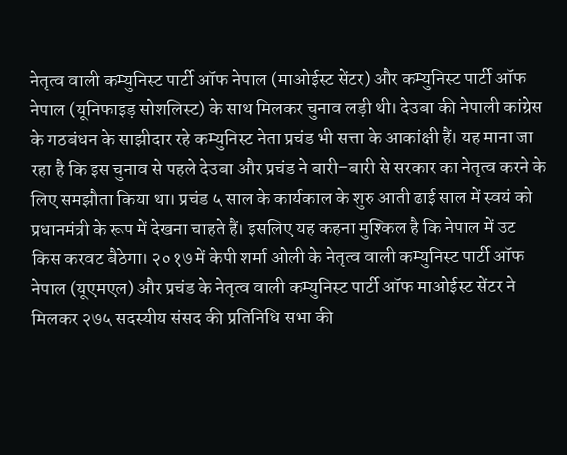नेतृत्व वाली कम्युनिस्ट पार्टी ऑफ नेपाल (माओईस्ट सेंटर) और कम्युनिस्ट पार्टी ऑफ नेपाल (यूनिफाइड़ सोशलिस्ट) के साथ मिलकर चुनाव लड़ी थी। देउबा की नेपाली कांग्रेस के गठबंधन के साझीदार रहे कम्युनिस्ट नेता प्रचंड भी सत्ता के आकांक्षी हैं। यह माना जा रहा है कि इस चुनाव से पहले देउबा और प्रचंड ने बारी–बारी से सरकार का नेतृत्व करने के लिए समझौता किया था। प्रचंड ५ साल के कार्यकाल के शुरु आती ढाई साल में स्वयं को प्रधानमंत्री के रूप में देखना चाहते हैं। इसलिए यह कहना मुश्किल है कि नेपाल में उट किस करवट बैठेगा। २०१७ में केपी शर्मा ओली के नेतृत्व वाली कम्युनिस्ट पार्टी ऑफ नेपाल (यूएमएल) और प्रचंड के नेतृत्व वाली कम्युनिस्ट पार्टी ऑफ माओईस्ट सेंटर ने मिलकर २७५ सदस्यीय संसद की प्रतिनिधि सभा की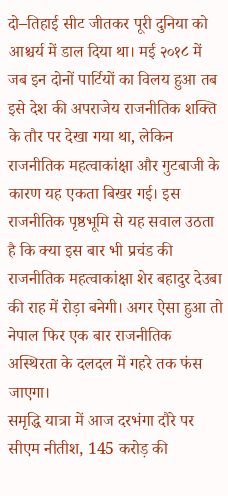दो–तिहाई सीट जीतकर पूरी दुनिया को आश्चर्य में डाल दिया था। मई २०१८ में जब इन दोनों पार्टियों का विलय हुआ तब इसे देश की अपराजेय राजनीतिक शक्ति के तौर पर देखा गया था‚ लेकिन राजनीतिक महत्वाकांक्षा और गुटबाजी के कारण यह एकता बिखर गई। इस राजनीतिक पृष्ठभूमि से यह सवाल उठता है कि क्या इस बार भी प्रचंड की राजनीतिक महत्वाकांक्षा शेर बहादुर देउबा की राह में रोड़ा बनेगी। अगर ऐसा हुआ तो नेपाल फिर एक बार राजनीतिक अस्थिरता के दलदल में गहरे तक फंस जाएगा।
समृद्धि यात्रा में आज दरभंगा दौरे पर सीएम नीतीश, 145 करोड़ की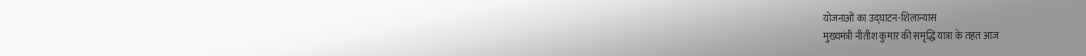योजनाओं का उद्घाटन-शिलान्यास
मुख्यमंत्री नीतीश कुमार की समृद्धि यात्रा के तहत आज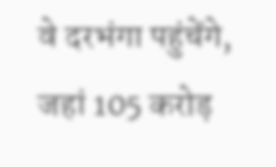वे दरभंगा पहुंचेंगे, जहां 105 करोड़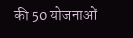की 50 योजनाओं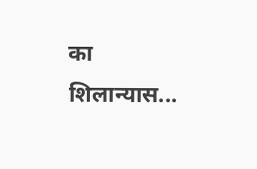का शिलान्यास...